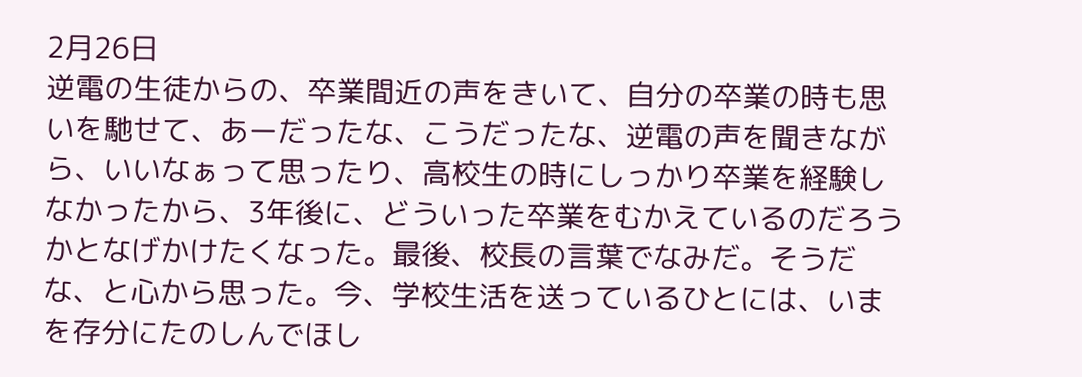2月26日
逆電の生徒からの、卒業間近の声をきいて、自分の卒業の時も思いを馳せて、あーだったな、こうだったな、逆電の声を聞きながら、いいなぁって思ったり、高校生の時にしっかり卒業を経験しなかったから、3年後に、どういった卒業をむかえているのだろうかとなげかけたくなった。最後、校長の言葉でなみだ。そうだな、と心から思った。今、学校生活を送っているひとには、いまを存分にたのしんでほし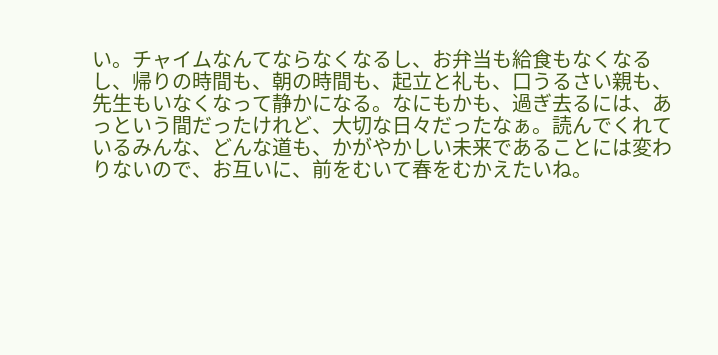い。チャイムなんてならなくなるし、お弁当も給食もなくなるし、帰りの時間も、朝の時間も、起立と礼も、口うるさい親も、先生もいなくなって静かになる。なにもかも、過ぎ去るには、あっという間だったけれど、大切な日々だったなぁ。読んでくれているみんな、どんな道も、かがやかしい未来であることには変わりないので、お互いに、前をむいて春をむかえたいね。